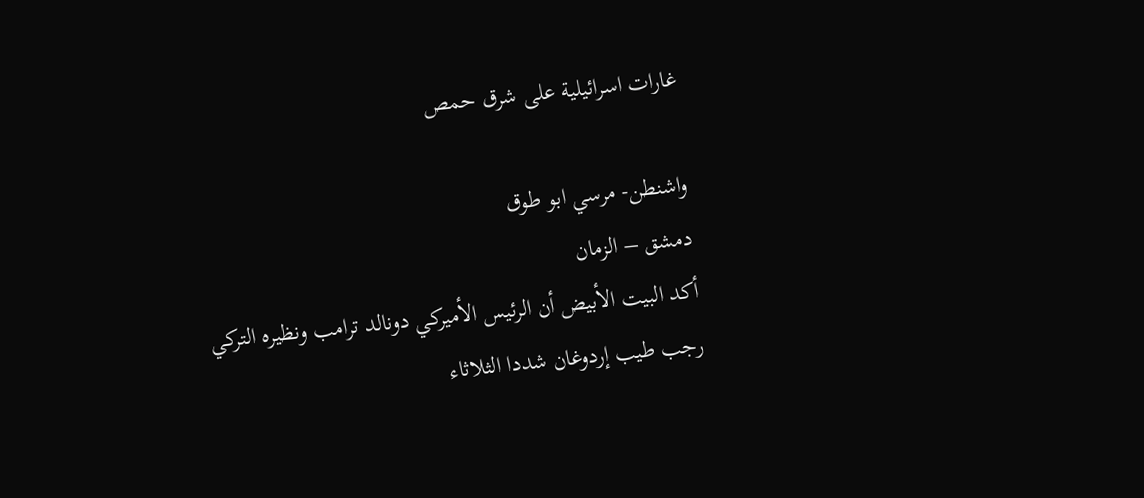غارات اسرائيلية على شرق حمص

واشنطن- مرسي ابو طوق
دمشق – الزمان
أكد البيت الأبيض أن الرئيس الأميركي دونالد ترامب ونظيره التركي رجب طيب إردوغان شددا الثلاثاء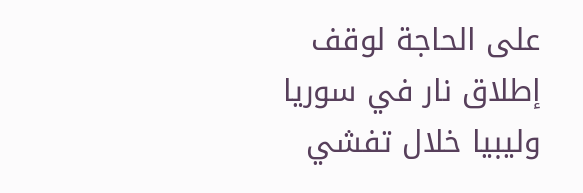على الحاجة لوقف إطلاق نار في سوريا وليبيا خلال تفشي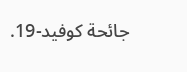جائحة كوفيد-19.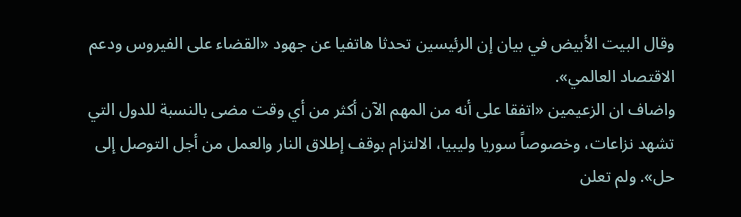وقال البيت الأبيض في بيان إن الرئيسين تحدثا هاتفيا عن جهود «القضاء على الفيروس ودعم الاقتصاد العالمي».
واضاف ان الزعيمين «اتفقا على أنه من المهم الآن أكثر من أي وقت مضى بالنسبة للدول التي تشهد نزاعات، وخصوصاً سوريا وليبيا، الالتزام بوقف إطلاق النار والعمل من أجل التوصل إلى حل». ولم تعلن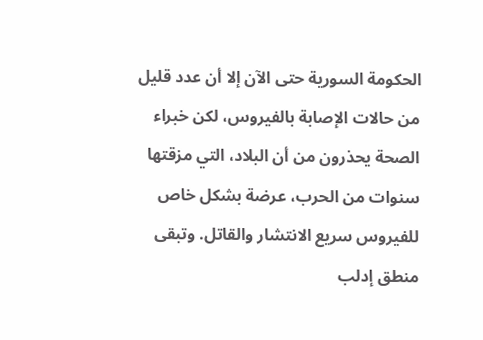الحكومة السورية حتى الآن إلا أن عدد قليل من حالات الإصابة بالفيروس، لكن خبراء الصحة يحذرون من أن البلاد، التي مزقتها سنوات من الحرب، عرضة بشكل خاص للفيروس سريع الانتشار والقاتل. وتبقى منطق إدلب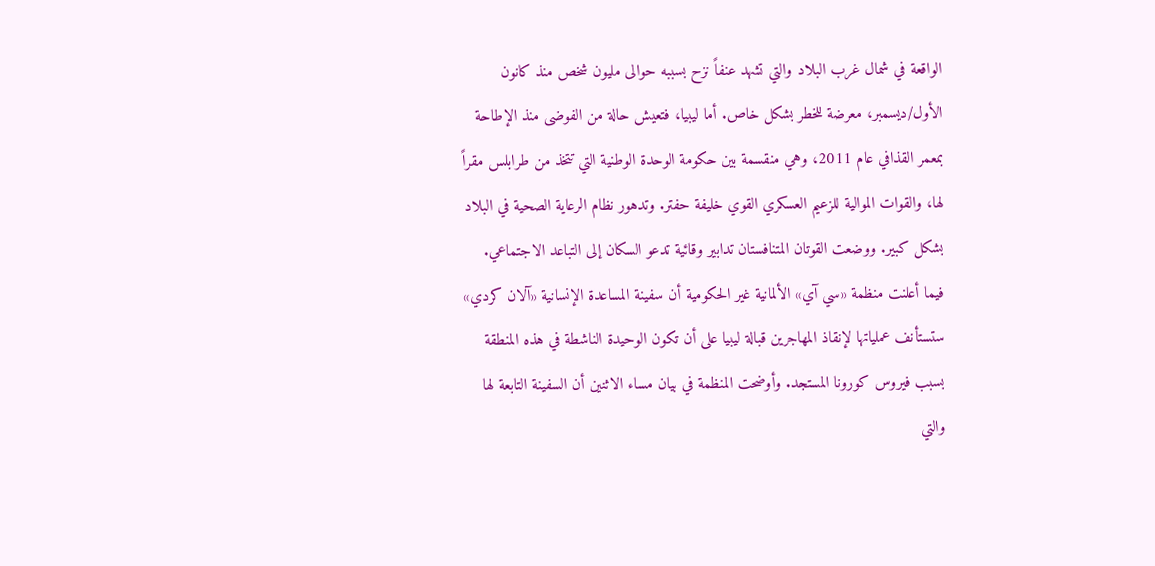الواقعة في شمال غرب البلاد والتي تشهد عنفاً نزح بسببه حوالى مليون شخص منذ كانون الأول/ديسمبر، معرضة للخطر بشكل خاص. أما ليبيا، فتعيش حالة من الفوضى منذ الإطاحة بمعمر القذافي عام 2011، وهي منقسمة بين حكومة الوحدة الوطنية التي تتخذ من طرابلس مقراً لها، والقوات الموالية للزعيم العسكري القوي خليفة حفتر. وتدهور نظام الرعاية الصحية في البلاد بشكل كبير. ووضعت القوتان المتنافستان تدابير وقائية تدعو السكان إلى التباعد الاجتماعي.
فيما أعلنت منظمة «سي آي» الألمانية غير الحكومية أن سفينة المساعدة الإنسانية «آلان كردي» ستستأنف عملياتها لإنقاذ المهاجرين قبالة ليبيا على أن تكون الوحيدة الناشطة في هذه المنطقة بسبب فيروس كورونا المستجد. وأوضحت المنظمة في بيان مساء الاثنين أن السفينة التابعة لها والتي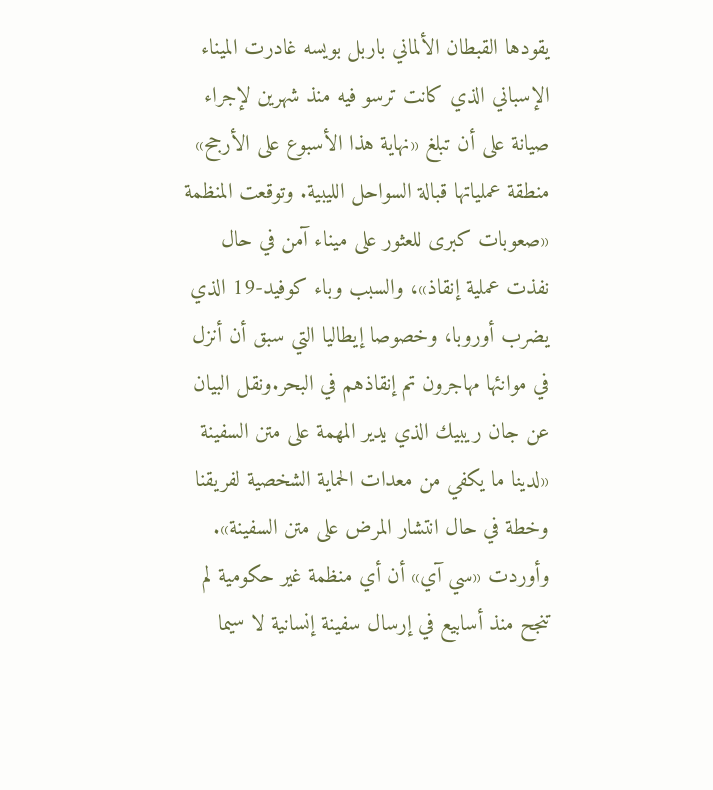يقودها القبطان الألماني باربل بويسه غادرت الميناء الإسباني الذي كانت ترسو فيه منذ شهرين لإجراء صيانة على أن تبلغ «نهاية هذا الأسبوع على الأرجح» منطقة عملياتها قبالة السواحل الليبية. وتوقعت المنظمة «صعوبات كبرى للعثور على ميناء آمن في حال نفذت عملية إنقاذ»، والسبب وباء كوفيد-19 الذي يضرب أوروبا، وخصوصا إيطاليا التي سبق أن أنزل في موانئها مهاجرون تم إنقاذهم في البحر.ونقل البيان عن جان ريبيك الذي يدير المهمة على متن السفينة «لدينا ما يكفي من معدات الحماية الشخصية لفريقنا وخطة في حال انتشار المرض على متن السفينة».
وأوردت «سي آي» أن أي منظمة غير حكومية لم تنجح منذ أسابيع في إرسال سفينة إنسانية لا سيما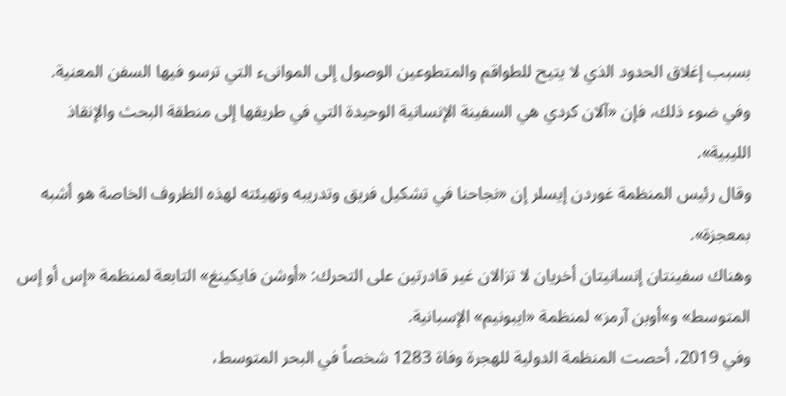بسبب إغلاق الحدود الذي لا يتيح للطواقم والمتطوعين الوصول إلى الموانىء التي ترسو فيها السفن المعنية.
وفي ضوء ذلك، فإن «آلان كردي هي السفينة الإنسانية الوحيدة التي في طريقها إلى منطقة البحث والإنقاذ الليبية».
وقال رئيس المنظمة غوردن إيسلر إن «نجاحنا في تشكيل فريق وتدريبه وتهيئته لهذه الظروف الخاصة هو أشبه بمعجزة».
وهناك سفينتان إنسانيتان أخريان لا تزالان غير قادرتين على التحرك: «أوشن فايكينغ» التابعة لمنظمة «إس أو إس المتوسط» و»أوبن آرمز» لمنظمة «ايبونيم» الإسبانية.
وفي 2019، أحصت المنظمة الدولية للهجرة وفاة 1283 شخصاً في البحر المتوسط،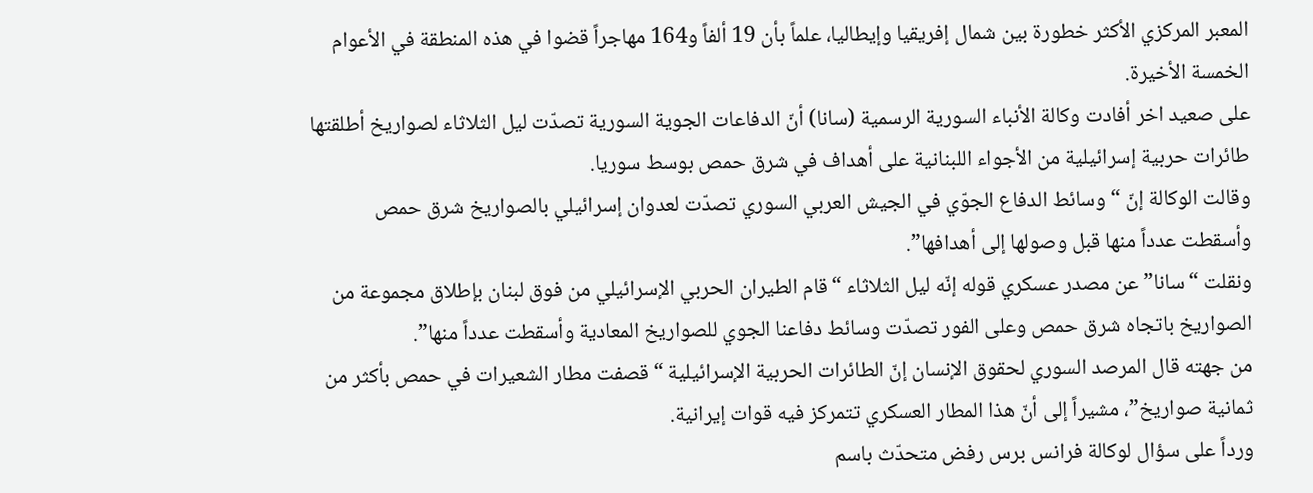المعبر المركزي الأكثر خطورة بين شمال إفريقيا وإيطاليا، علماً بأن 19 ألفاً و164 مهاجراً قضوا في هذه المنطقة في الأعوام الخمسة الأخيرة.
على صعيد اخر أفادت وكالة الأنباء السورية الرسمية (سانا) أنّ الدفاعات الجوية السورية تصدّت ليل الثلاثاء لصواريخ أطلقتها طائرات حربية إسرائيلية من الأجواء اللبنانية على أهداف في شرق حمص بوسط سوريا.
وقالت الوكالة إنّ “وسائط الدفاع الجوّي في الجيش العربي السوري تصدّت لعدوان إسرائيلي بالصواريخ شرق حمص وأسقطت عدداً منها قبل وصولها إلى أهدافها”.
ونقلت “سانا” عن مصدر عسكري قوله إنّه ليل الثلاثاء “قام الطيران الحربي الإسرائيلي من فوق لبنان بإطلاق مجموعة من الصواريخ باتجاه شرق حمص وعلى الفور تصدّت وسائط دفاعنا الجوي للصواريخ المعادية وأسقطت عدداً منها”.
من جهته قال المرصد السوري لحقوق الإنسان إنّ الطائرات الحربية الإسرائيلية “قصفت مطار الشعيرات في حمص بأكثر من ثمانية صواريخ”، مشيراً إلى أنّ هذا المطار العسكري تتمركز فيه قوات إيرانية.
ورداً على سؤال لوكالة فرانس برس رفض متحدّث باسم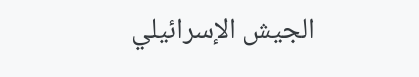الجيش الإسرائيلي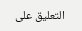التعليق على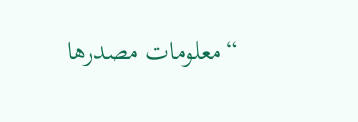“معلومات مصدرها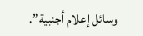وسائل إعلام أجنبية”.